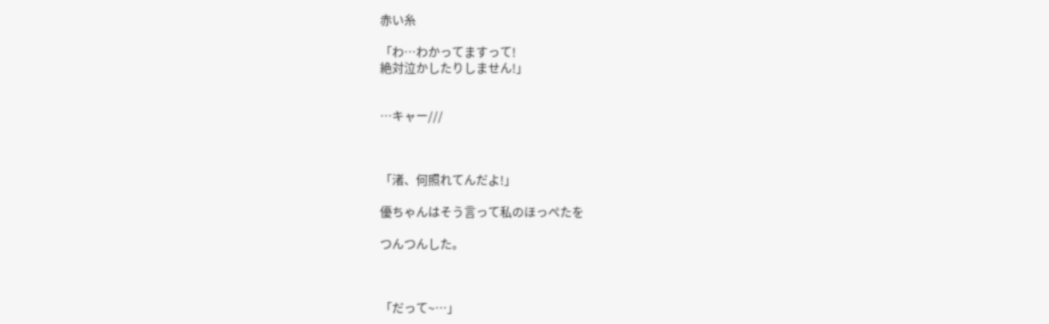赤い糸

「わ…わかってますって!
絶対泣かしたりしません!」


…キャー///



「渚、何照れてんだよ!」

優ちゃんはそう言って私のほっぺたを

つんつんした。



「だって~…」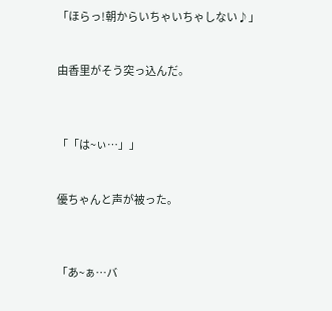「ほらっ!朝からいちゃいちゃしない♪」


由香里がそう突っ込んだ。



「「は~ぃ…」」


優ちゃんと声が被った。



「あ~ぁ…バ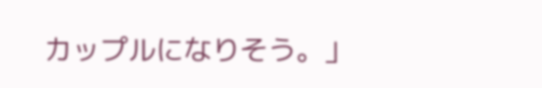カップルになりそう。」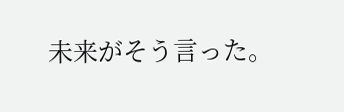未来がそう言った。